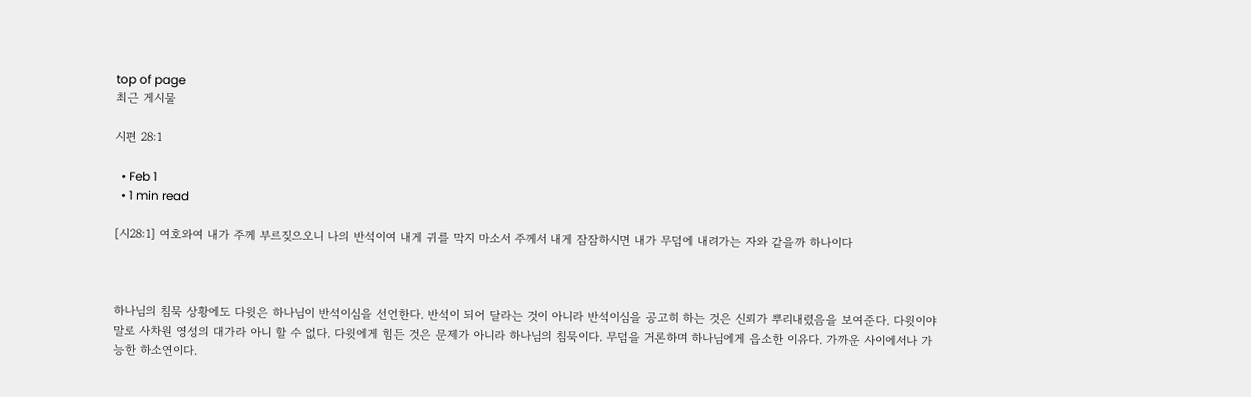top of page
최근 게시물

시편 28:1

  • Feb 1
  • 1 min read

[시28:1] 여호와여 내가 주께 부르짖으오니 나의 반석이여 내게 귀를 막지 마소서 주께서 내게 잠잠하시면 내가 무덤에 내려가는 자와 같을까 하나이다



하나님의 침묵 상황에도 다윗은 하나님이 반석이심을 선언한다. 반석이 되어 달라는 것이 아니라 반석이심을 공고히 하는 것은 신뢰가 뿌리내렸음을 보여준다. 다윗이야말로 사차원 영성의 대가라 아니 할 수 없다. 다윗에게 힘든 것은 문제가 아니라 하나님의 침묵이다. 무덤을 거론하며 하나님에게 읍소한 이유다. 가까운 사이에서나 가능한 하소연이다.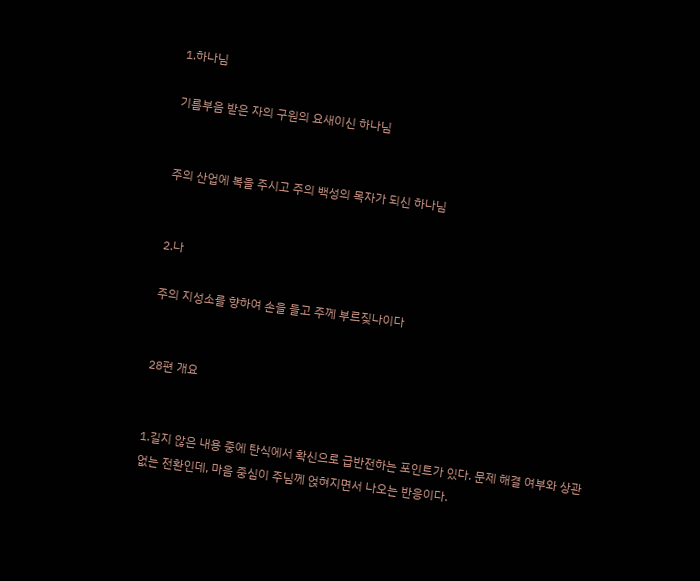1.하나님

기름부음 받은 자의 구원의 요새이신 하나님


주의 산업에 복을 주시고 주의 백성의 목자가 되신 하나님


2.나

주의 지성소를 향하여 손을 들고 주께 부르짖나이다


28편 개요


1.길지 않은 내용 중에 탄식에서 확신으로 급반전하는 포인트가 있다. 문제 해결 여부와 상관없는 전환인데, 마음 중심이 주님께 얹혀지면서 나오는 반응이다.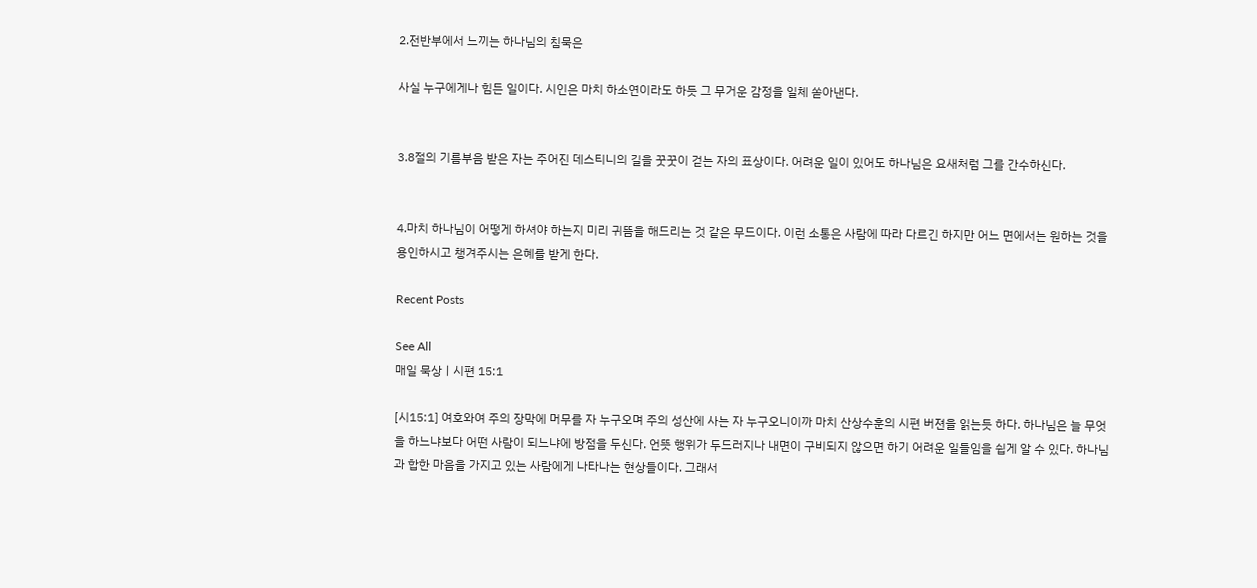2.전반부에서 느끼는 하나님의 침묵은

사실 누구에게나 힘든 일이다. 시인은 마치 하소연이라도 하듯 그 무거운 감정을 일체 쏟아낸다.


3.8절의 기름부음 받은 자는 주어진 데스티니의 길을 꿋꿋이 걷는 자의 표상이다. 어려운 일이 있어도 하나님은 요새처럼 그를 간수하신다.


4.마치 하나님이 어떻게 하셔야 하는지 미리 귀뜸을 해드리는 것 같은 무드이다. 이런 소통은 사람에 따라 다르긴 하지만 어느 면에서는 원하는 것을 용인하시고 챙겨주시는 은혜를 받게 한다.

Recent Posts

See All
매일 묵상ㅣ시편 15:1

[시15:1] 여호와여 주의 장막에 머무를 자 누구오며 주의 성산에 사는 자 누구오니이까 마치 산상수훈의 시편 버젼을 읽는듯 하다. 하나님은 늘 무엇을 하느냐보다 어떤 사람이 되느냐에 방점을 두신다. 언뜻 행위가 두드러지나 내면이 구비되지 않으면 하기 어려운 일들임을 쉽게 알 수 있다. 하나님과 합한 마음을 가지고 있는 사람에게 나타나는 현상들이다. 그래서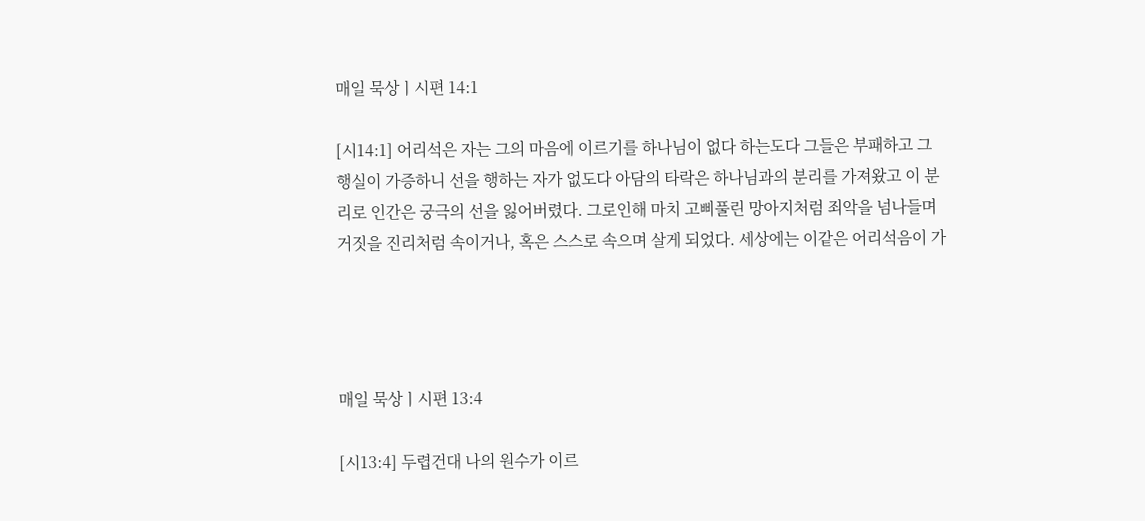매일 묵상ㅣ시편 14:1

[시14:1] 어리석은 자는 그의 마음에 이르기를 하나님이 없다 하는도다 그들은 부패하고 그 행실이 가증하니 선을 행하는 자가 없도다 아담의 타락은 하나님과의 분리를 가져왔고 이 분리로 인간은 궁극의 선을 잃어버렸다. 그로인해 마치 고삐풀린 망아지처럼 죄악을 넘나들며 거짓을 진리처럼 속이거나, 혹은 스스로 속으며 살게 되었다. 세상에는 이같은 어리석음이 가




매일 묵상ㅣ시편 13:4

[시13:4] 두렵건대 나의 원수가 이르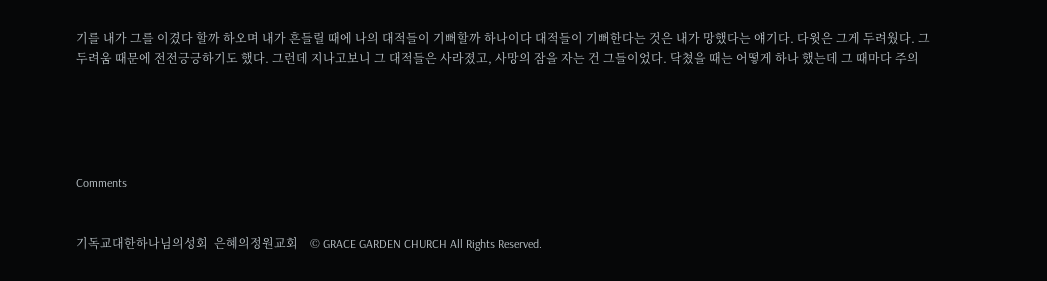기를 내가 그를 이겼다 할까 하오며 내가 흔들릴 때에 나의 대적들이 기뻐할까 하나이다 대적들이 기뻐한다는 것은 내가 망했다는 얘기다. 다윗은 그게 두려웠다. 그 두려움 때문에 전전긍긍하기도 했다. 그런데 지나고보니 그 대적들은 사라졌고, 사망의 잠을 자는 건 그들이었다. 닥쳤을 때는 어떻게 하나 했는데 그 때마다 주의





Comments


기독교대한하나님의성회  은혜의정원교회    © GRACE GARDEN CHURCH All Rights Reserved.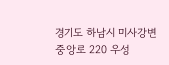경기도 하남시 미사강변중앙로 220 우성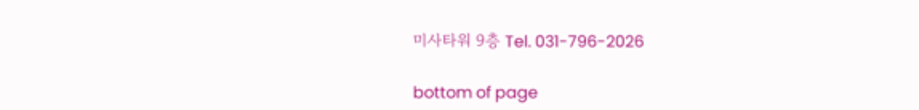미사타워 9층 Tel. 031-796-2026

bottom of page